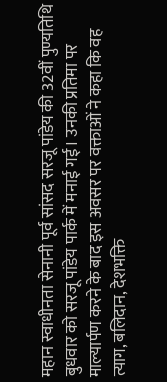महान स्वाधीनता सेनानी पूर्व सांसद सरजू पांडेय की 32वीं पुण्यतिथि बुधवार को सरजू पांडेय पार्क में मनाई गई। उनकी प्रतिमा पर माल्यार्पण करने के बाद इस अवसर पर वक्ताओं ने कहा कि वह त्याग, बलिदान, देशभक्ति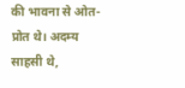की भावना से ओत-प्रोत थे। अदम्य साहसी थे,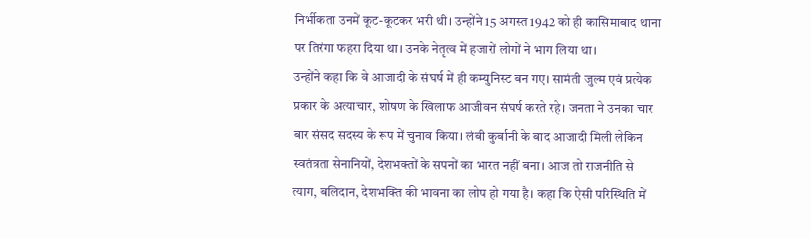निर्भीकता उनमें कूट-कूटकर भरी थी। उन्होंने 15 अगस्त 1942 को ही कासिमाबाद थाना पर तिरंगा फहरा दिया था। उनके नेतृत्व में हजारों लोगों ने भाग लिया था।
उन्होंने कहा कि वे आजादी के संघर्ष में ही कम्युनिस्ट बन गए। सामंती जुल्म एवं प्रत्येक प्रकार के अत्याचार, शोषण के खिलाफ आजीवन संघर्ष करते रहे। जनता ने उनका चार बार संसद सदस्य के रूप में चुनाव किया। लंबी कुर्बानी के बाद आजादी मिली लेकिन स्वतंत्रता सेनानियों, देशभक्तों के सपनों का भारत नहीं बना। आज तो राजनीति से त्याग, बलिदान, देशभक्ति की भावना का लोप हो गया है। कहा कि ऐसी परिस्थिति में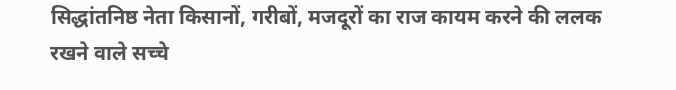सिद्धांतनिष्ठ नेता किसानों, गरीबों, मजदूरों का राज कायम करने की ललक रखने वाले सच्चे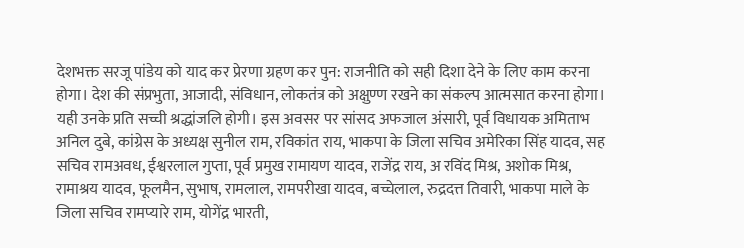देशभक्त सरजू पांडेय को याद कर प्रेरणा ग्रहण कर पुन: राजनीति को सही दिशा देने के लिए काम करना होगा। देश की संप्रभुता, आजादी, संविधान, लोकतंत्र को अक्षुण्ण रखने का संकल्प आत्मसात करना होगा। यही उनके प्रति सच्ची श्रद्धांजलि होगी। इस अवसर पर सांसद अफजाल अंसारी, पूर्व विधायक अमिताभ अनिल दुबे, कांग्रेस के अध्यक्ष सुनील राम, रविकांत राय, भाकपा के जिला सचिव अमेरिका सिंह यादव, सह सचिव रामअवध, ईश्वरलाल गुप्ता, पूर्व प्रमुख रामायण यादव, राजेंद्र राय, अ रविंद मिश्र, अशोक मिश्र, रामाश्रय यादव, फूलमैन, सुभाष, रामलाल, रामपरीखा यादव, बच्चेलाल, रुद्रदत्त तिवारी, भाकपा माले के जिला सचिव रामप्यारे राम, योगेंद्र भारती,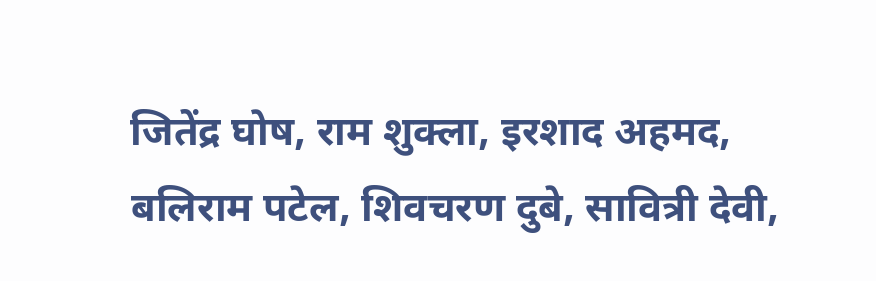जितेंद्र घोष, राम शुक्ला, इरशाद अहमद, बलिराम पटेल, शिवचरण दुबे, सावित्री देवी,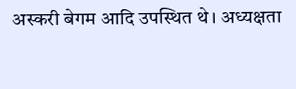अस्करी बेगम आदि उपस्थित थे। अध्यक्षता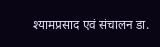श्यामप्रसाद एवं संचालन डा.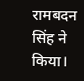रामबदन सिंह ने किया।